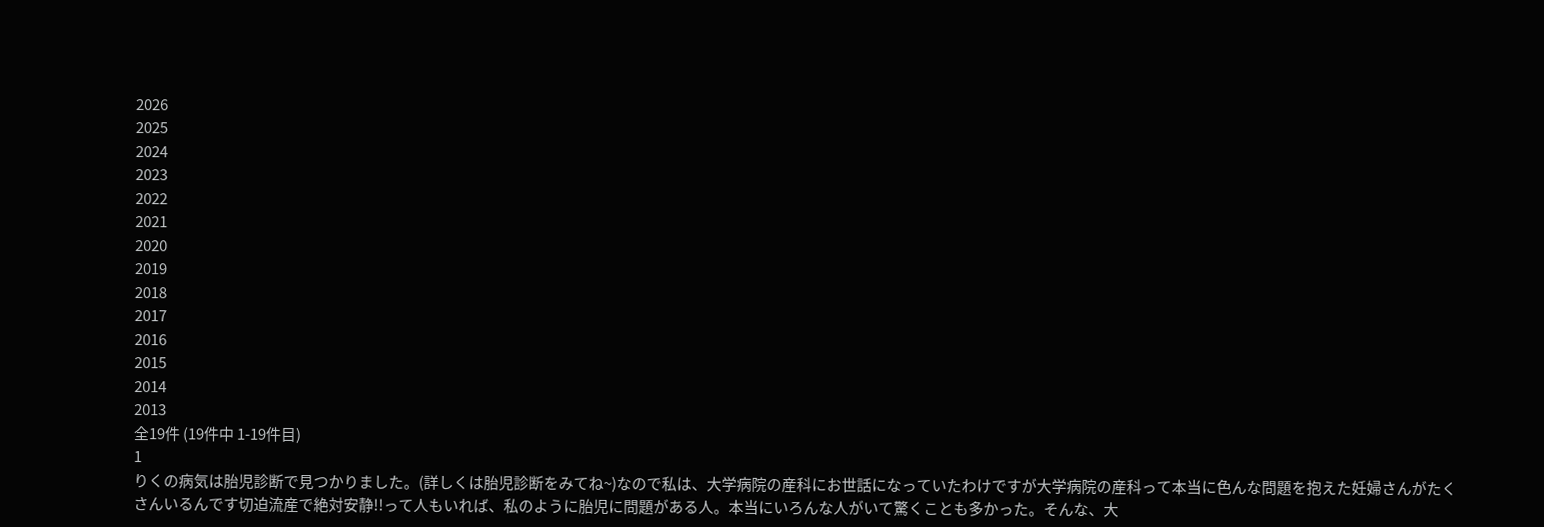2026
2025
2024
2023
2022
2021
2020
2019
2018
2017
2016
2015
2014
2013
全19件 (19件中 1-19件目)
1
りくの病気は胎児診断で見つかりました。(詳しくは胎児診断をみてね~)なので私は、大学病院の産科にお世話になっていたわけですが大学病院の産科って本当に色んな問題を抱えた妊婦さんがたくさんいるんです切迫流産で絶対安静!!って人もいれば、私のように胎児に問題がある人。本当にいろんな人がいて驚くことも多かった。そんな、大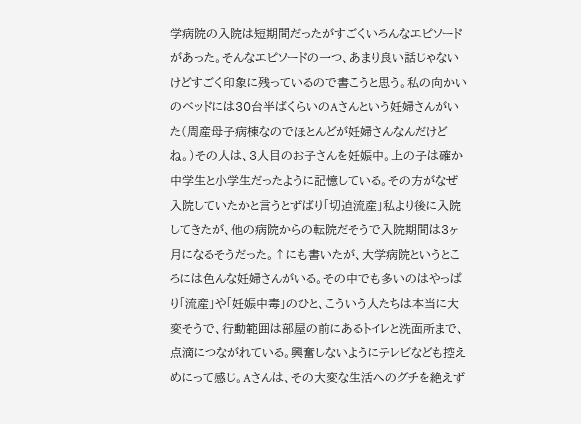学病院の入院は短期間だったがすごくいろんなエピソードがあった。そんなエピソードの一つ、あまり良い話じゃないけどすごく印象に残っているので書こうと思う。私の向かいのベッドには30台半ばくらいのAさんという妊婦さんがいた(周産母子病棟なのでほとんどが妊婦さんなんだけどね。)その人は、3人目のお子さんを妊娠中。上の子は確か中学生と小学生だったように記憶している。その方がなぜ入院していたかと言うとずばり「切迫流産」私より後に入院してきたが、他の病院からの転院だそうで入院期間は3ヶ月になるそうだった。↑にも書いたが、大学病院というところには色んな妊婦さんがいる。その中でも多いのはやっぱり「流産」や「妊娠中毒」のひと、こういう人たちは本当に大変そうで、行動範囲は部屋の前にあるトイレと洗面所まで、点滴につながれている。興奮しないようにテレビなども控えめにって感じ。Aさんは、その大変な生活へのグチを絶えず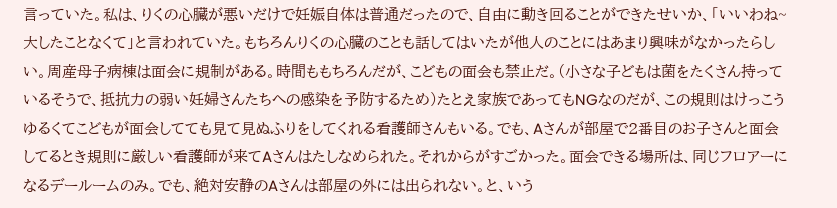言っていた。私は、りくの心臓が悪いだけで妊娠自体は普通だったので、自由に動き回ることができたせいか、「いいわね~大したことなくて」と言われていた。もちろんりくの心臓のことも話してはいたが他人のことにはあまり興味がなかったらしい。周産母子病棟は面会に規制がある。時間ももちろんだが、こどもの面会も禁止だ。(小さな子どもは菌をたくさん持っているそうで、抵抗力の弱い妊婦さんたちへの感染を予防するため)たとえ家族であってもNGなのだが、この規則はけっこうゆるくてこどもが面会してても見て見ぬふりをしてくれる看護師さんもいる。でも、Aさんが部屋で2番目のお子さんと面会してるとき規則に厳しい看護師が来てAさんはたしなめられた。それからがすごかった。面会できる場所は、同じフロアーになるデールームのみ。でも、絶対安静のAさんは部屋の外には出られない。と、いう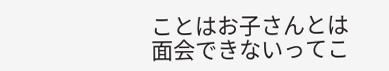ことはお子さんとは面会できないってこ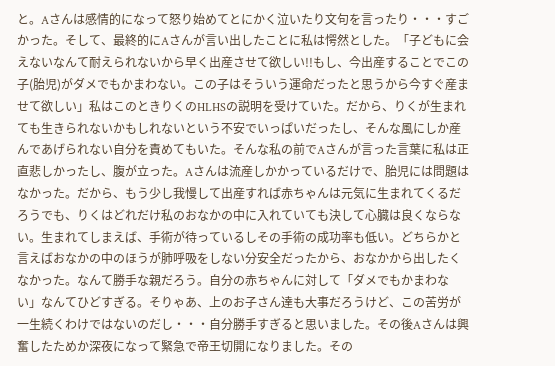と。Aさんは感情的になって怒り始めてとにかく泣いたり文句を言ったり・・・すごかった。そして、最終的にAさんが言い出したことに私は愕然とした。「子どもに会えないなんて耐えられないから早く出産させて欲しい!!もし、今出産することでこの子(胎児)がダメでもかまわない。この子はそういう運命だったと思うから今すぐ産ませて欲しい」私はこのときりくのHLHSの説明を受けていた。だから、りくが生まれても生きられないかもしれないという不安でいっぱいだったし、そんな風にしか産んであげられない自分を責めてもいた。そんな私の前でAさんが言った言葉に私は正直悲しかったし、腹が立った。Aさんは流産しかかっているだけで、胎児には問題はなかった。だから、もう少し我慢して出産すれば赤ちゃんは元気に生まれてくるだろうでも、りくはどれだけ私のおなかの中に入れていても決して心臓は良くならない。生まれてしまえば、手術が待っているしその手術の成功率も低い。どちらかと言えばおなかの中のほうが肺呼吸をしない分安全だったから、おなかから出したくなかった。なんて勝手な親だろう。自分の赤ちゃんに対して「ダメでもかまわない」なんてひどすぎる。そりゃあ、上のお子さん達も大事だろうけど、この苦労が一生続くわけではないのだし・・・自分勝手すぎると思いました。その後Aさんは興奮したためか深夜になって緊急で帝王切開になりました。その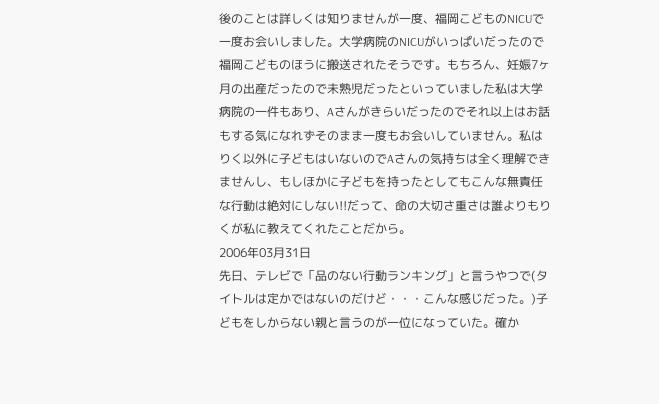後のことは詳しくは知りませんが一度、福岡こどものNICUで一度お会いしました。大学病院のNICUがいっぱいだったので福岡こどものほうに搬送されたそうです。もちろん、妊娠7ヶ月の出産だったので未熟児だったといっていました私は大学病院の一件もあり、Aさんがきらいだったのでそれ以上はお話もする気になれずそのまま一度もお会いしていません。私はりく以外に子どもはいないのでAさんの気持ちは全く理解できませんし、もしほかに子どもを持ったとしてもこんな無責任な行動は絶対にしない!!だって、命の大切さ重さは誰よりもりくが私に教えてくれたことだから。
2006年03月31日
先日、テレビで「品のない行動ランキング」と言うやつで(タイトルは定かではないのだけど・・・こんな感じだった。)子どもをしからない親と言うのが一位になっていた。確か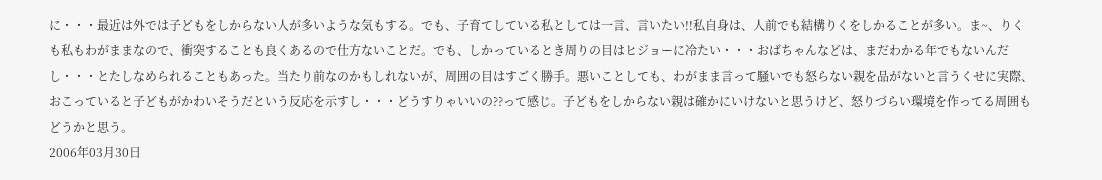に・・・最近は外では子どもをしからない人が多いような気もする。でも、子育てしている私としては一言、言いたい!!私自身は、人前でも結構りくをしかることが多い。ま~、りくも私もわがままなので、衝突することも良くあるので仕方ないことだ。でも、しかっているとき周りの目はヒジョーに冷たい・・・おばちゃんなどは、まだわかる年でもないんだし・・・とたしなめられることもあった。当たり前なのかもしれないが、周囲の目はすごく勝手。悪いことしても、わがまま言って騒いでも怒らない親を品がないと言うくせに実際、おこっていると子どもがかわいそうだという反応を示すし・・・どうすりゃいいの??って感じ。子どもをしからない親は確かにいけないと思うけど、怒りづらい環境を作ってる周囲もどうかと思う。
2006年03月30日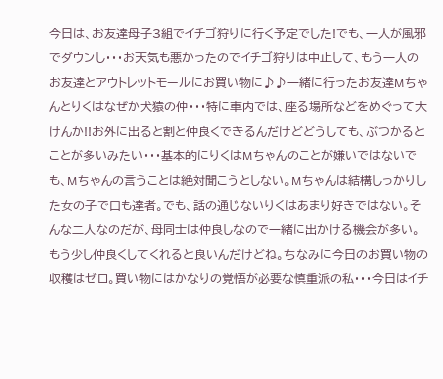今日は、お友達母子3組でイチゴ狩りに行く予定でした!でも、一人が風邪でダウンし・・・お天気も悪かったのでイチゴ狩りは中止して、もう一人のお友達とアウトレットモールにお買い物に♪♪一緒に行ったお友達Mちゃんとりくはなぜか犬猿の仲・・・特に車内では、座る場所などをめぐって大けんか!!お外に出ると割と仲良くできるんだけどどうしても、ぶつかるとことが多いみたい・・・基本的にりくはMちゃんのことが嫌いではないでも、Mちゃんの言うことは絶対聞こうとしない。Mちゃんは結構しっかりした女の子で口も達者。でも、話の通じないりくはあまり好きではない。そんな二人なのだが、母同士は仲良しなので一緒に出かける機会が多い。もう少し仲良くしてくれると良いんだけどね。ちなみに今日のお買い物の収穫はゼロ。買い物にはかなりの覚悟が必要な慎重派の私・・・今日はイチ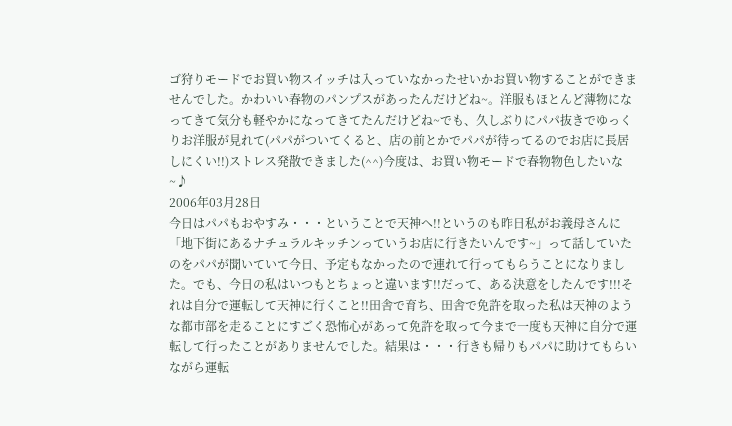ゴ狩りモードでお買い物スイッチは入っていなかったせいかお買い物することができませんでした。かわいい春物のパンプスがあったんだけどね~。洋服もほとんど薄物になってきて気分も軽やかになってきてたんだけどね~でも、久しぶりにパパ抜きでゆっくりお洋服が見れて(パパがついてくると、店の前とかでパパが待ってるのでお店に長居しにくい!!)ストレス発散できました(^^)今度は、お買い物モードで春物物色したいな~♪
2006年03月28日
今日はパパもおやすみ・・・ということで天神へ!!というのも昨日私がお義母さんに「地下街にあるナチュラルキッチンっていうお店に行きたいんです~」って話していたのをパパが聞いていて今日、予定もなかったので連れて行ってもらうことになりました。でも、今日の私はいつもとちょっと違います!!だって、ある決意をしたんです!!!それは自分で運転して天神に行くこと!!田舎で育ち、田舎で免許を取った私は天神のような都市部を走ることにすごく恐怖心があって免許を取って今まで一度も天神に自分で運転して行ったことがありませんでした。結果は・・・行きも帰りもパパに助けてもらいながら運転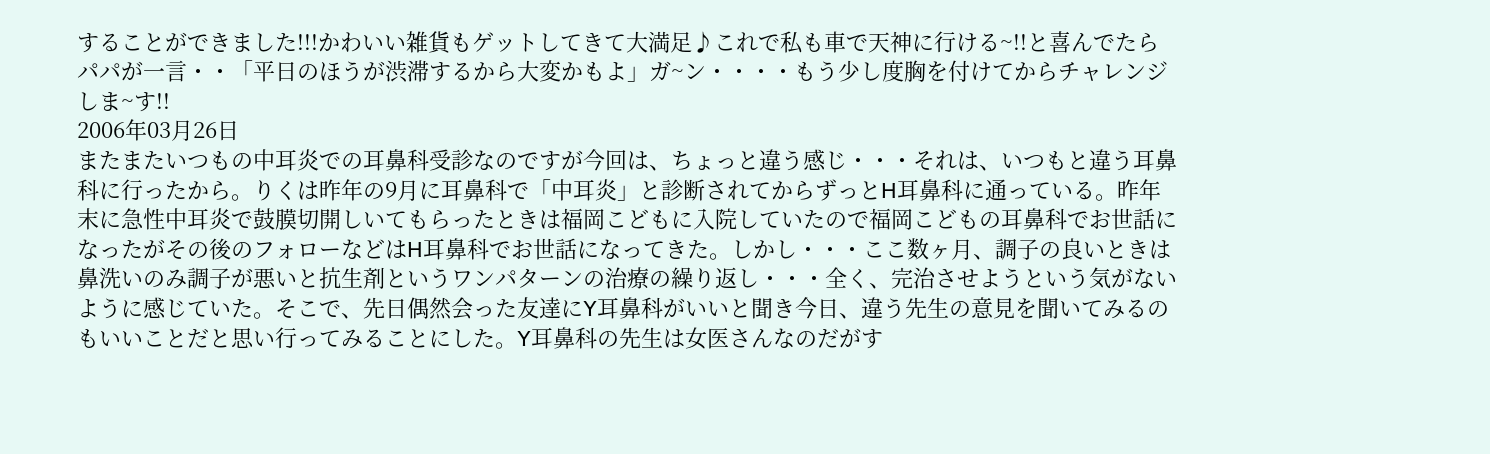することができました!!!かわいい雑貨もゲットしてきて大満足♪これで私も車で天神に行ける~!!と喜んでたらパパが一言・・「平日のほうが渋滞するから大変かもよ」ガ~ン・・・・もう少し度胸を付けてからチャレンジしま~す!!
2006年03月26日
またまたいつもの中耳炎での耳鼻科受診なのですが今回は、ちょっと違う感じ・・・それは、いつもと違う耳鼻科に行ったから。りくは昨年の9月に耳鼻科で「中耳炎」と診断されてからずっとH耳鼻科に通っている。昨年末に急性中耳炎で鼓膜切開しいてもらったときは福岡こどもに入院していたので福岡こどもの耳鼻科でお世話になったがその後のフォローなどはH耳鼻科でお世話になってきた。しかし・・・ここ数ヶ月、調子の良いときは鼻洗いのみ調子が悪いと抗生剤というワンパターンの治療の繰り返し・・・全く、完治させようという気がないように感じていた。そこで、先日偶然会った友達にY耳鼻科がいいと聞き今日、違う先生の意見を聞いてみるのもいいことだと思い行ってみることにした。Y耳鼻科の先生は女医さんなのだがす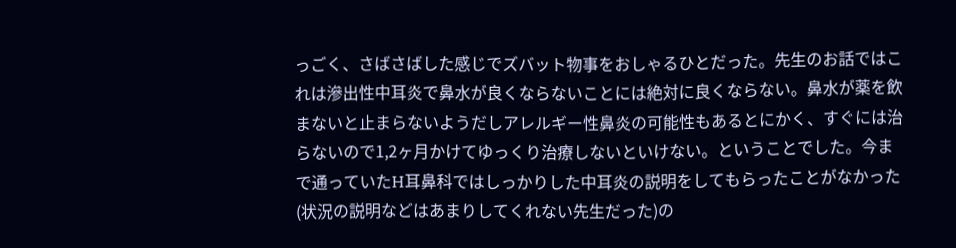っごく、さばさばした感じでズバット物事をおしゃるひとだった。先生のお話ではこれは滲出性中耳炎で鼻水が良くならないことには絶対に良くならない。鼻水が薬を飲まないと止まらないようだしアレルギー性鼻炎の可能性もあるとにかく、すぐには治らないので1,2ヶ月かけてゆっくり治療しないといけない。ということでした。今まで通っていたH耳鼻科ではしっかりした中耳炎の説明をしてもらったことがなかった(状況の説明などはあまりしてくれない先生だった)の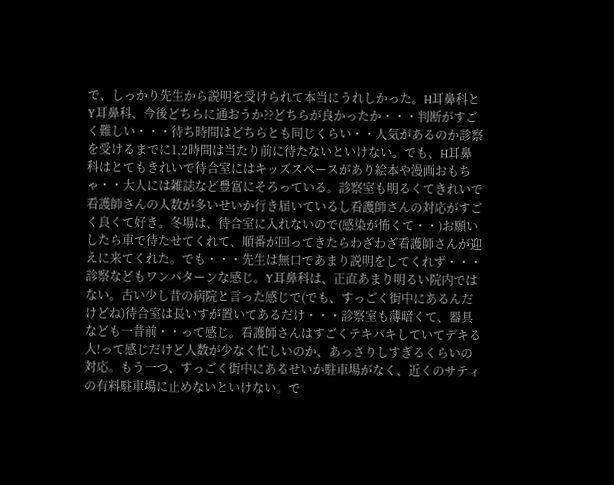で、しっかり先生から説明を受けられて本当にうれしかった。H耳鼻科とY耳鼻科、今後どちらに通おうか??どちらが良かったか・・・判断がすごく難しい・・・待ち時間はどちらとも同じくらい・・人気があるのか診察を受けるまでに1,2時間は当たり前に待たないといけない。でも、H耳鼻科はとてもきれいで待合室にはキッズスペースがあり絵本や漫画おもちゃ・・大人には雑誌など豊富にそろっている。診察室も明るくてきれいで看護師さんの人数が多いせいか行き届いているし看護師さんの対応がすごく良くて好き。冬場は、待合室に入れないので(感染が怖くて・・)お願いしたら車で待たせてくれて、順番が回ってきたらわざわざ看護師さんが迎えに来てくれた。でも・・・先生は無口であまり説明をしてくれず・・・診察などもワンパターンな感じ。Y耳鼻科は、正直あまり明るい院内ではない。古い少し昔の病院と言った感じで(でも、すっごく街中にあるんだけどね)待合室は長いすが置いてあるだけ・・・診察室も薄暗くて、器具なども一昔前・・って感じ。看護師さんはすごくテキパキしていてデキる人!って感じだけど人数が少なく忙しいのか、あっさりしすぎるくらいの対応。もう一つ、すっごく街中にあるせいか駐車場がなく、近くのサティの有料駐車場に止めないといけない。で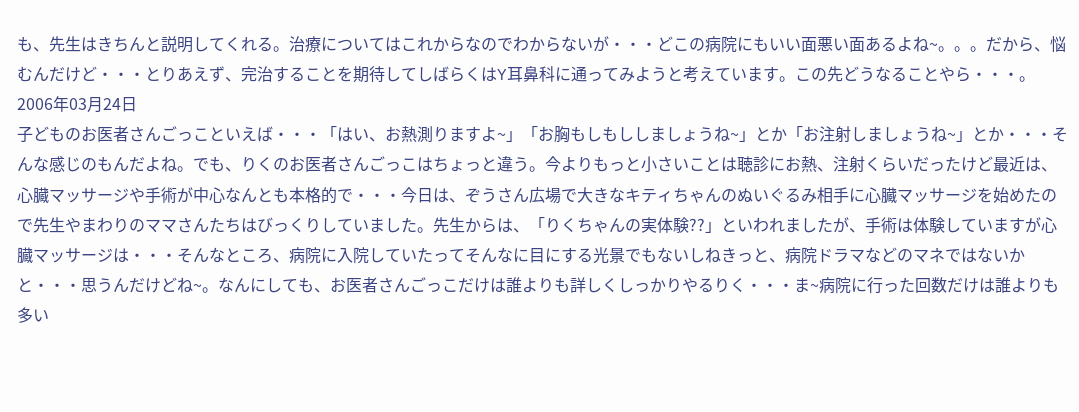も、先生はきちんと説明してくれる。治療についてはこれからなのでわからないが・・・どこの病院にもいい面悪い面あるよね~。。。だから、悩むんだけど・・・とりあえず、完治することを期待してしばらくはY耳鼻科に通ってみようと考えています。この先どうなることやら・・・。
2006年03月24日
子どものお医者さんごっこといえば・・・「はい、お熱測りますよ~」「お胸もしもししましょうね~」とか「お注射しましょうね~」とか・・・そんな感じのもんだよね。でも、りくのお医者さんごっこはちょっと違う。今よりもっと小さいことは聴診にお熱、注射くらいだったけど最近は、心臓マッサージや手術が中心なんとも本格的で・・・今日は、ぞうさん広場で大きなキティちゃんのぬいぐるみ相手に心臓マッサージを始めたので先生やまわりのママさんたちはびっくりしていました。先生からは、「りくちゃんの実体験??」といわれましたが、手術は体験していますが心臓マッサージは・・・そんなところ、病院に入院していたってそんなに目にする光景でもないしねきっと、病院ドラマなどのマネではないかと・・・思うんだけどね~。なんにしても、お医者さんごっこだけは誰よりも詳しくしっかりやるりく・・・ま~病院に行った回数だけは誰よりも多い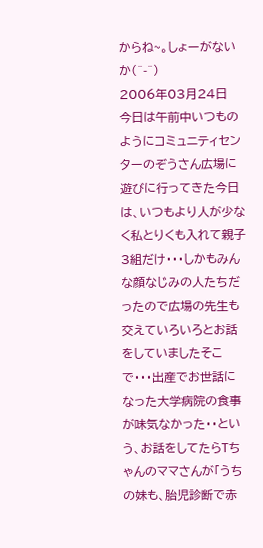からね~。しょーがないか(^-^)
2006年03月24日
今日は午前中いつものようにコミュニティセンターのぞうさん広場に遊びに行ってきた今日は、いつもより人が少なく私とりくも入れて親子3組だけ・・・しかもみんな顔なじみの人たちだったので広場の先生も交えていろいろとお話をしていましたそこで・・・出産でお世話になった大学病院の食事が味気なかった・・という、お話をしてたらTちゃんのママさんが「うちの妹も、胎児診断で赤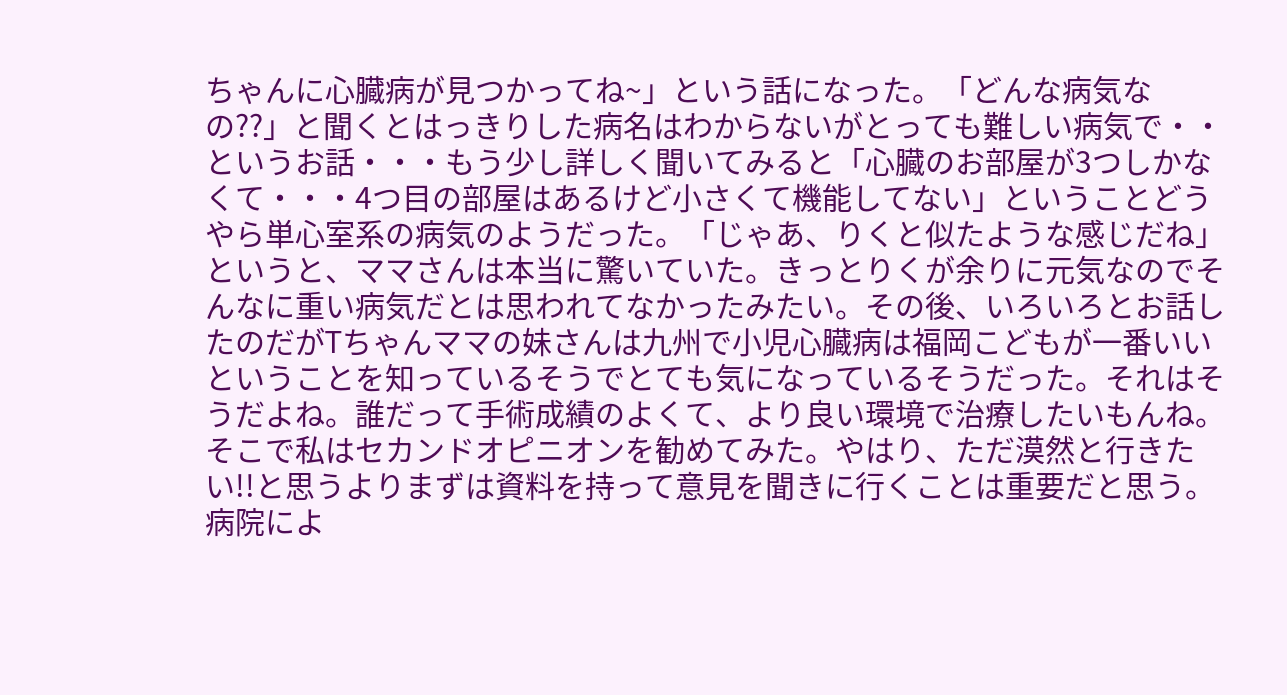ちゃんに心臓病が見つかってね~」という話になった。「どんな病気なの??」と聞くとはっきりした病名はわからないがとっても難しい病気で・・というお話・・・もう少し詳しく聞いてみると「心臓のお部屋が3つしかなくて・・・4つ目の部屋はあるけど小さくて機能してない」ということどうやら単心室系の病気のようだった。「じゃあ、りくと似たような感じだね」というと、ママさんは本当に驚いていた。きっとりくが余りに元気なのでそんなに重い病気だとは思われてなかったみたい。その後、いろいろとお話したのだがTちゃんママの妹さんは九州で小児心臓病は福岡こどもが一番いいということを知っているそうでとても気になっているそうだった。それはそうだよね。誰だって手術成績のよくて、より良い環境で治療したいもんね。そこで私はセカンドオピニオンを勧めてみた。やはり、ただ漠然と行きたい!!と思うよりまずは資料を持って意見を聞きに行くことは重要だと思う。病院によ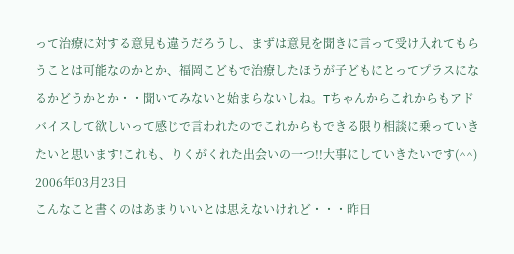って治療に対する意見も違うだろうし、まずは意見を聞きに言って受け入れてもらうことは可能なのかとか、福岡こどもで治療したほうが子どもにとってプラスになるかどうかとか・・聞いてみないと始まらないしね。Tちゃんからこれからもアドバイスして欲しいって感じで言われたのでこれからもできる限り相談に乗っていきたいと思います!これも、りくがくれた出会いの一つ!!大事にしていきたいです(^^)
2006年03月23日
こんなこと書くのはあまりいいとは思えないけれど・・・昨日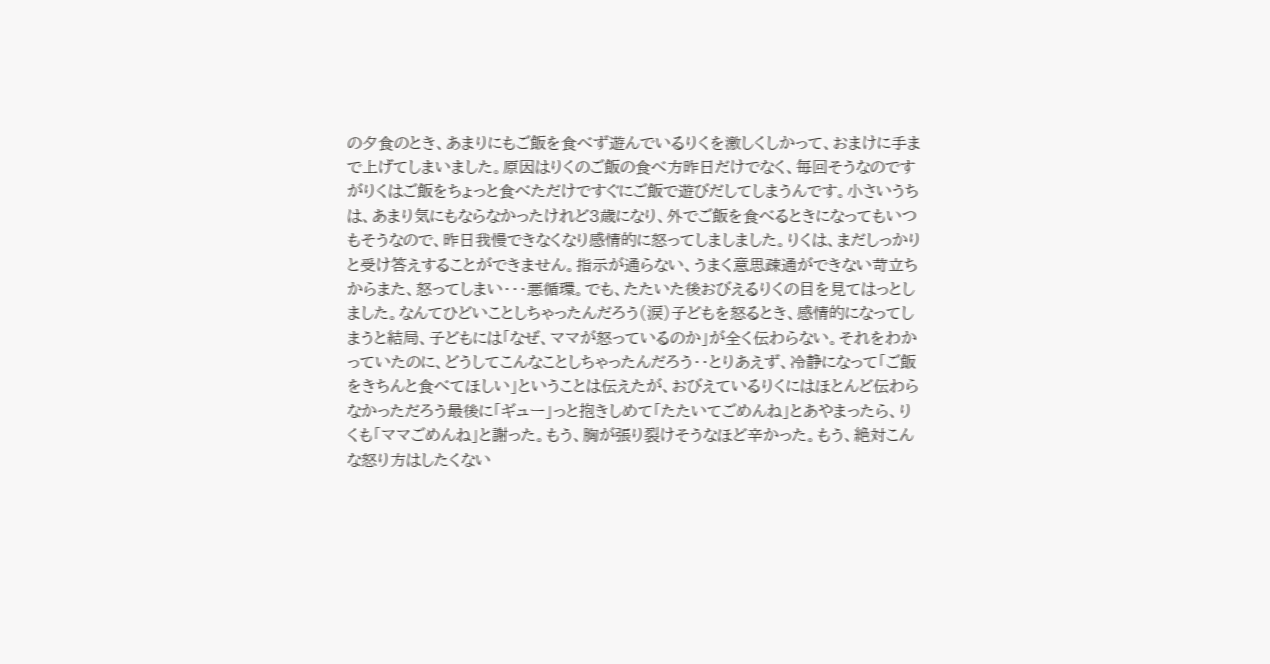の夕食のとき、あまりにもご飯を食べず遊んでいるりくを激しくしかって、おまけに手まで上げてしまいました。原因はりくのご飯の食べ方昨日だけでなく、毎回そうなのですがりくはご飯をちょっと食べただけですぐにご飯で遊びだしてしまうんです。小さいうちは、あまり気にもならなかったけれど3歳になり、外でご飯を食べるときになってもいつもそうなので、昨日我慢できなくなり感情的に怒ってしましました。りくは、まだしっかりと受け答えすることができません。指示が通らない、うまく意思疎通ができない苛立ちからまた、怒ってしまい・・・悪循環。でも、たたいた後おびえるりくの目を見てはっとしました。なんてひどいことしちゃったんだろう(涙)子どもを怒るとき、感情的になってしまうと結局、子どもには「なぜ、ママが怒っているのか」が全く伝わらない。それをわかっていたのに、どうしてこんなことしちゃったんだろう・・とりあえず、冷静になって「ご飯をきちんと食べてほしい」ということは伝えたが、おびえているりくにはほとんど伝わらなかっただろう最後に「ギュー」っと抱きしめて「たたいてごめんね」とあやまったら、りくも「ママごめんね」と謝った。もう、胸が張り裂けそうなほど辛かった。もう、絶対こんな怒り方はしたくない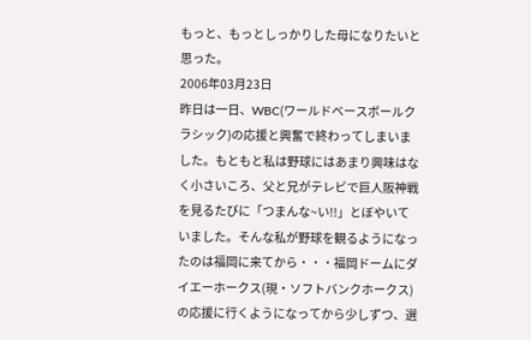もっと、もっとしっかりした母になりたいと思った。
2006年03月23日
昨日は一日、WBC(ワールドベースボールクラシック)の応援と興奮で終わってしまいました。もともと私は野球にはあまり興味はなく小さいころ、父と兄がテレビで巨人阪神戦を見るたびに「つまんな~い!!」とぼやいていました。そんな私が野球を観るようになったのは福岡に来てから・・・福岡ドームにダイエーホークス(現・ソフトバンクホークス)の応援に行くようになってから少しずつ、選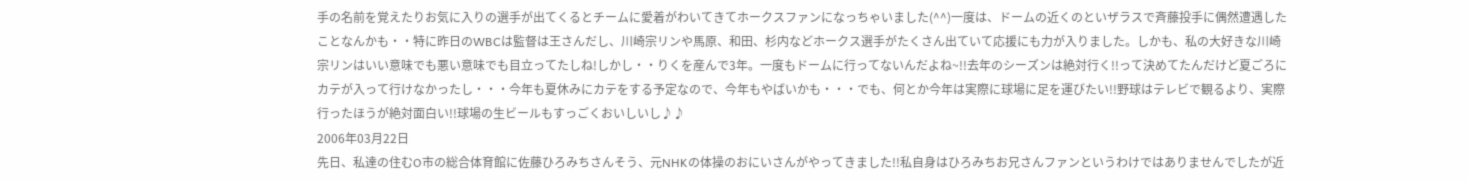手の名前を覚えたりお気に入りの選手が出てくるとチームに愛着がわいてきてホークスファンになっちゃいました(^^)一度は、ドームの近くのといザラスで斉藤投手に偶然遭遇したことなんかも・・特に昨日のWBCは監督は王さんだし、川崎宗リンや馬原、和田、杉内などホークス選手がたくさん出ていて応援にも力が入りました。しかも、私の大好きな川崎宗リンはいい意味でも悪い意味でも目立ってたしね!しかし・・りくを産んで3年。一度もドームに行ってないんだよね~!!去年のシーズンは絶対行く!!って決めてたんだけど夏ごろにカテが入って行けなかったし・・・今年も夏休みにカテをする予定なので、今年もやばいかも・・・でも、何とか今年は実際に球場に足を運びたい!!野球はテレビで観るより、実際行ったほうが絶対面白い!!球場の生ビールもすっごくおいしいし♪♪
2006年03月22日
先日、私達の住むO市の総合体育館に佐藤ひろみちさんそう、元NHKの体操のおにいさんがやってきました!!私自身はひろみちお兄さんファンというわけではありませんでしたが近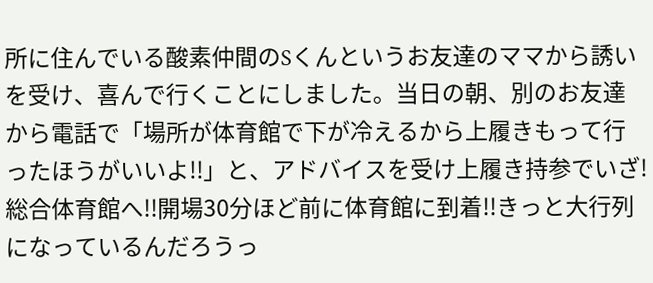所に住んでいる酸素仲間のSくんというお友達のママから誘いを受け、喜んで行くことにしました。当日の朝、別のお友達から電話で「場所が体育館で下が冷えるから上履きもって行ったほうがいいよ!!」と、アドバイスを受け上履き持参でいざ!総合体育館へ!!開場30分ほど前に体育館に到着!!きっと大行列になっているんだろうっ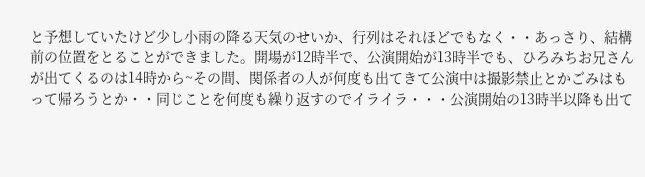と予想していたけど少し小雨の降る天気のせいか、行列はそれほどでもなく・・あっさり、結構前の位置をとることができました。開場が12時半で、公演開始が13時半でも、ひろみちお兄さんが出てくるのは14時から~その間、関係者の人が何度も出てきて公演中は撮影禁止とかごみはもって帰ろうとか・・同じことを何度も繰り返すのでイライラ・・・公演開始の13時半以降も出て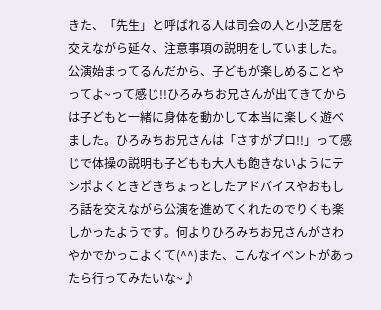きた、「先生」と呼ばれる人は司会の人と小芝居を交えながら延々、注意事項の説明をしていました。公演始まってるんだから、子どもが楽しめることやってよ~って感じ!!ひろみちお兄さんが出てきてからは子どもと一緒に身体を動かして本当に楽しく遊べました。ひろみちお兄さんは「さすがプロ!!」って感じで体操の説明も子どもも大人も飽きないようにテンポよくときどきちょっとしたアドバイスやおもしろ話を交えながら公演を進めてくれたのでりくも楽しかったようです。何よりひろみちお兄さんがさわやかでかっこよくて(^^)また、こんなイベントがあったら行ってみたいな~♪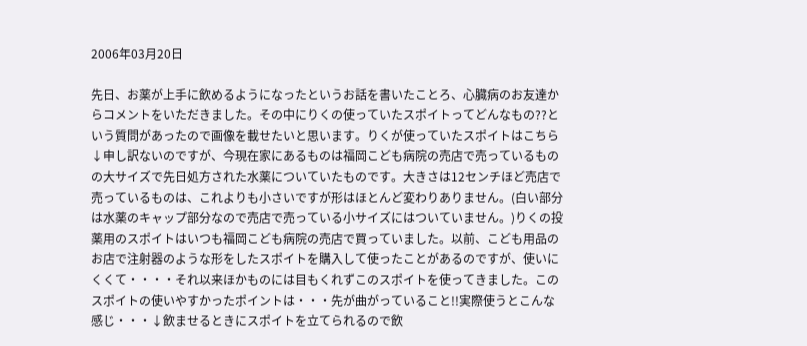2006年03月20日

先日、お薬が上手に飲めるようになったというお話を書いたことろ、心臓病のお友達からコメントをいただきました。その中にりくの使っていたスポイトってどんなもの??という質問があったので画像を載せたいと思います。りくが使っていたスポイトはこちら↓申し訳ないのですが、今現在家にあるものは福岡こども病院の売店で売っているものの大サイズで先日処方された水薬についていたものです。大きさは12センチほど売店で売っているものは、これよりも小さいですが形はほとんど変わりありません。(白い部分は水薬のキャップ部分なので売店で売っている小サイズにはついていません。)りくの投薬用のスポイトはいつも福岡こども病院の売店で買っていました。以前、こども用品のお店で注射器のような形をしたスポイトを購入して使ったことがあるのですが、使いにくくて・・・・それ以来ほかものには目もくれずこのスポイトを使ってきました。このスポイトの使いやすかったポイントは・・・先が曲がっていること!!実際使うとこんな感じ・・・↓飲ませるときにスポイトを立てられるので飲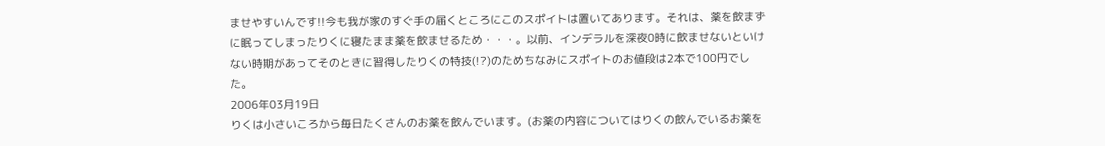ませやすいんです!!今も我が家のすぐ手の届くところにこのスポイトは置いてあります。それは、薬を飲まずに眠ってしまったりくに寝たまま薬を飲ませるため・・・。以前、インデラルを深夜0時に飲ませないといけない時期があってそのときに習得したりくの特技(!?)のためちなみにスポイトのお値段は2本で100円でした。
2006年03月19日
りくは小さいころから毎日たくさんのお薬を飲んでいます。(お薬の内容についてはりくの飲んでいるお薬を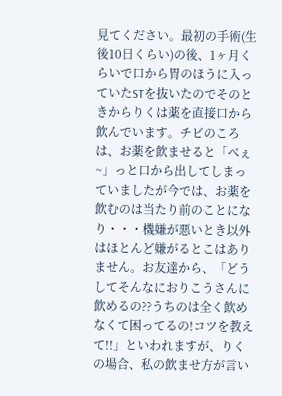見てください。最初の手術(生後10日くらい)の後、1ヶ月くらいで口から胃のほうに入っていたSTを抜いたのでそのときからりくは薬を直接口から飲んでいます。チビのころは、お薬を飲ませると「べぇ~」っと口から出してしまっていましたが今では、お薬を飲むのは当たり前のことになり・・・機嫌が悪いとき以外はほとんど嫌がるとこはありません。お友達から、「どうしてそんなにおりこうさんに飲めるの??うちのは全く飲めなくて困ってるの!コツを教えて!!」といわれますが、りくの場合、私の飲ませ方が言い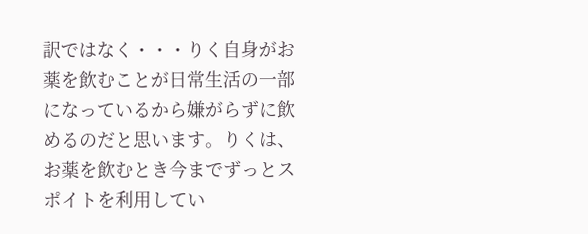訳ではなく・・・りく自身がお薬を飲むことが日常生活の一部になっているから嫌がらずに飲めるのだと思います。りくは、お薬を飲むとき今までずっとスポイトを利用してい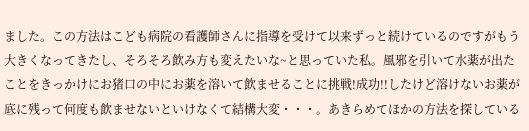ました。この方法はこども病院の看護師さんに指導を受けて以来ずっと続けているのですがもう大きくなってきたし、そろそろ飲み方も変えたいな~と思っていた私。風邪を引いて水薬が出たことをきっかけにお猪口の中にお薬を溶いて飲ませることに挑戦!成功!!したけど溶けないお薬が底に残って何度も飲ませないといけなくて結構大変・・・。あきらめてほかの方法を探している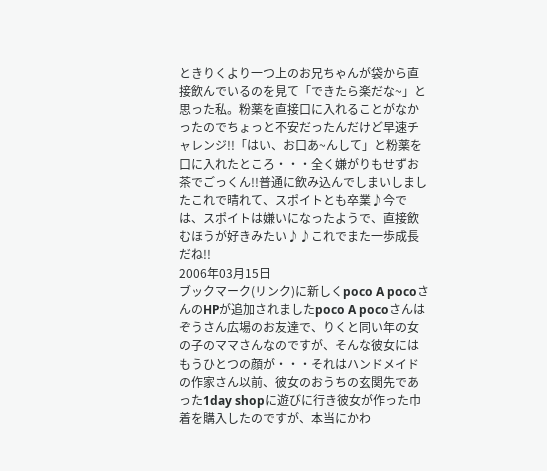ときりくより一つ上のお兄ちゃんが袋から直接飲んでいるのを見て「できたら楽だな~」と思った私。粉薬を直接口に入れることがなかったのでちょっと不安だったんだけど早速チャレンジ!!「はい、お口あ~んして」と粉薬を口に入れたところ・・・全く嫌がりもせずお茶でごっくん!!普通に飲み込んでしまいしましたこれで晴れて、スポイトとも卒業♪今では、スポイトは嫌いになったようで、直接飲むほうが好きみたい♪♪これでまた一歩成長だね!!
2006年03月15日
ブックマーク(リンク)に新しくpoco A pocoさんのHPが追加されましたpoco A pocoさんはぞうさん広場のお友達で、りくと同い年の女の子のママさんなのですが、そんな彼女にはもうひとつの顔が・・・それはハンドメイドの作家さん以前、彼女のおうちの玄関先であった1day shopに遊びに行き彼女が作った巾着を購入したのですが、本当にかわ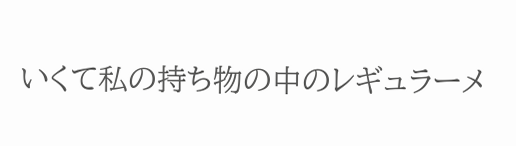いくて私の持ち物の中のレギュラーメ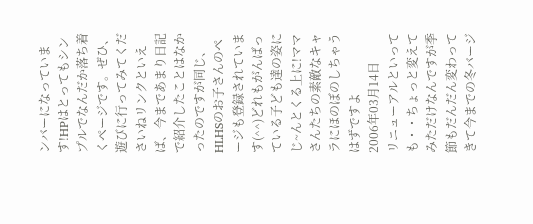ンバーになっています!HPはとってもシンプルでなんだか落ち着くページです。ぜひ、遊びに行ってみてくださいねリンクといえば、今まであまり日記で紹介したことはなかったのですが同じ、HLHSのお子さんのページも登録されています(^^)どれもがんばっている子ども達の姿にじ~んとくる上に!ママさんたちの素敵なキャラにほのぼのしちゃうはずですよ
2006年03月14日
リニューアルといっても・・ちょっと変えてみただけなんですが季節もだんだん変わってきて今までの冬バージ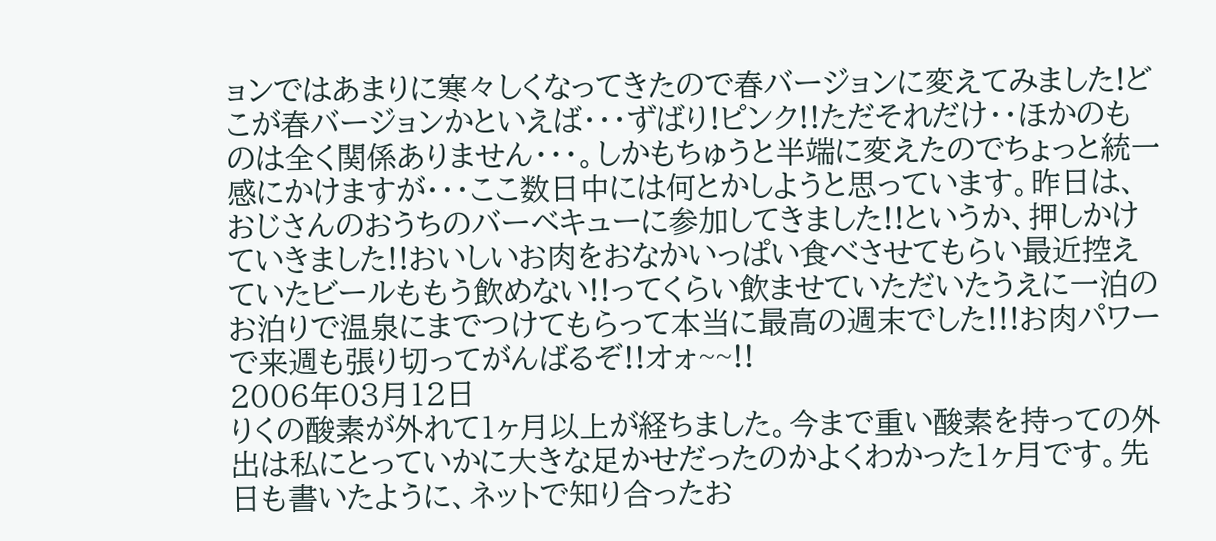ョンではあまりに寒々しくなってきたので春バージョンに変えてみました!どこが春バージョンかといえば・・・ずばり!ピンク!!ただそれだけ・・ほかのものは全く関係ありません・・・。しかもちゅうと半端に変えたのでちょっと統一感にかけますが・・・ここ数日中には何とかしようと思っています。昨日は、おじさんのおうちのバーベキューに参加してきました!!というか、押しかけていきました!!おいしいお肉をおなかいっぱい食べさせてもらい最近控えていたビールももう飲めない!!ってくらい飲ませていただいたうえに一泊のお泊りで温泉にまでつけてもらって本当に最高の週末でした!!!お肉パワーで来週も張り切ってがんばるぞ!!オォ~~!!
2006年03月12日
りくの酸素が外れて1ヶ月以上が経ちました。今まで重い酸素を持っての外出は私にとっていかに大きな足かせだったのかよくわかった1ヶ月です。先日も書いたように、ネットで知り合ったお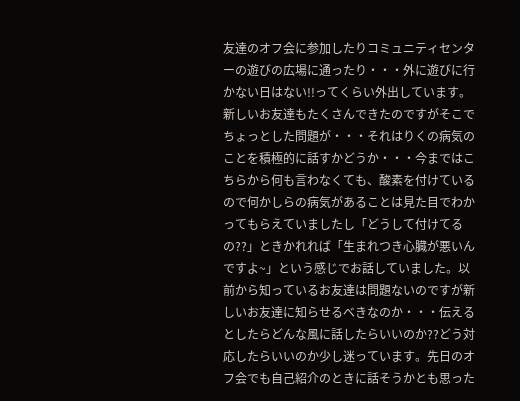友達のオフ会に参加したりコミュニティセンターの遊びの広場に通ったり・・・外に遊びに行かない日はない!!ってくらい外出しています。新しいお友達もたくさんできたのですがそこでちょっとした問題が・・・それはりくの病気のことを積極的に話すかどうか・・・今まではこちらから何も言わなくても、酸素を付けているので何かしらの病気があることは見た目でわかってもらえていましたし「どうして付けてるの??」ときかれれば「生まれつき心臓が悪いんですよ~」という感じでお話していました。以前から知っているお友達は問題ないのですが新しいお友達に知らせるべきなのか・・・伝えるとしたらどんな風に話したらいいのか??どう対応したらいいのか少し迷っています。先日のオフ会でも自己紹介のときに話そうかとも思った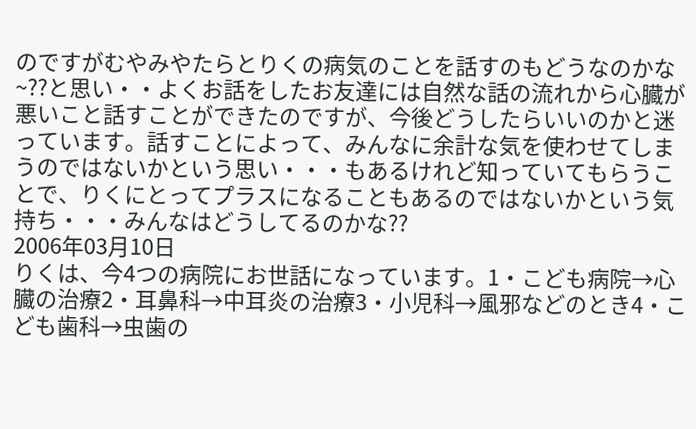のですがむやみやたらとりくの病気のことを話すのもどうなのかな~??と思い・・よくお話をしたお友達には自然な話の流れから心臓が悪いこと話すことができたのですが、今後どうしたらいいのかと迷っています。話すことによって、みんなに余計な気を使わせてしまうのではないかという思い・・・もあるけれど知っていてもらうことで、りくにとってプラスになることもあるのではないかという気持ち・・・みんなはどうしてるのかな??
2006年03月10日
りくは、今4つの病院にお世話になっています。1・こども病院→心臓の治療2・耳鼻科→中耳炎の治療3・小児科→風邪などのとき4・こども歯科→虫歯の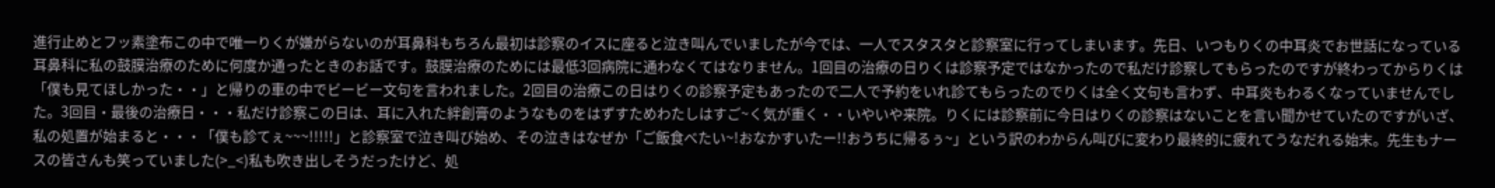進行止めとフッ素塗布この中で唯一りくが嫌がらないのが耳鼻科もちろん最初は診察のイスに座ると泣き叫んでいましたが今では、一人でスタスタと診察室に行ってしまいます。先日、いつもりくの中耳炎でお世話になっている耳鼻科に私の鼓膜治療のために何度か通ったときのお話です。鼓膜治療のためには最低3回病院に通わなくてはなりません。1回目の治療の日りくは診察予定ではなかったので私だけ診察してもらったのですが終わってからりくは「僕も見てほしかった・・」と帰りの車の中でビービー文句を言われました。2回目の治療この日はりくの診察予定もあったので二人で予約をいれ診てもらったのでりくは全く文句も言わず、中耳炎もわるくなっていませんでした。3回目・最後の治療日・・・私だけ診察この日は、耳に入れた絆創膏のようなものをはずすためわたしはすご~く気が重く・・いやいや来院。りくには診察前に今日はりくの診察はないことを言い聞かせていたのですがいざ、私の処置が始まると・・・「僕も診てぇ~~~!!!!!」と診察室で泣き叫び始め、その泣きはなぜか「ご飯食べたい~!おなかすいたー!!おうちに帰るぅ~」という訳のわからん叫びに変わり最終的に疲れてうなだれる始末。先生もナースの皆さんも笑っていました(>_<)私も吹き出しそうだったけど、処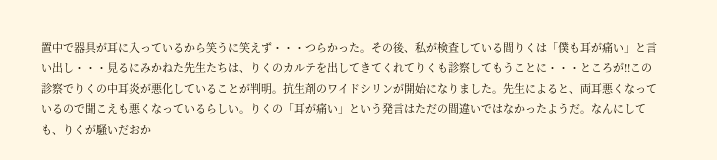置中で器具が耳に入っているから笑うに笑えず・・・つらかった。その後、私が検査している間りくは「僕も耳が痛い」と言い出し・・・見るにみかねた先生たちは、りくのカルテを出してきてくれてりくも診察してもうことに・・・ところが!!この診察でりくの中耳炎が悪化していることが判明。抗生剤のワイドシリンが開始になりました。先生によると、両耳悪くなっているので聞こえも悪くなっているらしい。りくの「耳が痛い」という発言はただの間違いではなかったようだ。なんにしても、りくが騒いだおか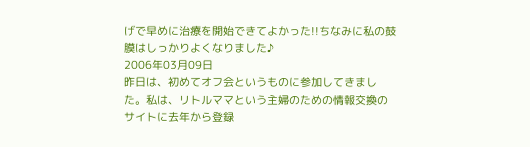げで早めに治療を開始できてよかった!!ちなみに私の鼓膜はしっかりよくなりました♪
2006年03月09日
昨日は、初めてオフ会というものに参加してきました。私は、リトルママという主婦のための情報交換のサイトに去年から登録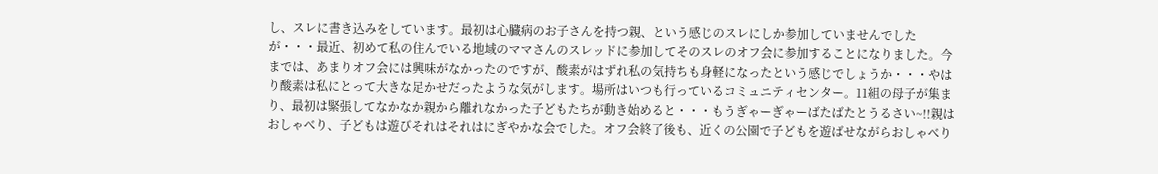し、スレに書き込みをしています。最初は心臓病のお子さんを持つ親、という感じのスレにしか参加していませんでしたが・・・最近、初めて私の住んでいる地域のママさんのスレッドに参加してそのスレのオフ会に参加することになりました。今までは、あまりオフ会には興味がなかったのですが、酸素がはずれ私の気持ちも身軽になったという感じでしょうか・・・やはり酸素は私にとって大きな足かせだったような気がします。場所はいつも行っているコミュニティセンター。11組の母子が集まり、最初は緊張してなかなか親から離れなかった子どもたちが動き始めると・・・もうぎゃーぎゃーばたばたとうるさい~!!親はおしゃべり、子どもは遊びそれはそれはにぎやかな会でした。オフ会終了後も、近くの公園で子どもを遊ばせながらおしゃべり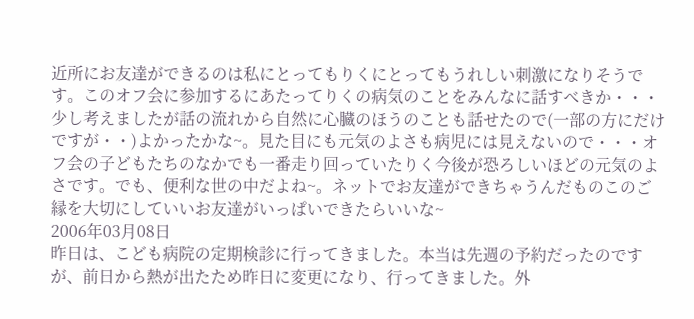近所にお友達ができるのは私にとってもりくにとってもうれしい刺激になりそうです。このオフ会に参加するにあたってりくの病気のことをみんなに話すべきか・・・少し考えましたが話の流れから自然に心臓のほうのことも話せたので(一部の方にだけですが・・)よかったかな~。見た目にも元気のよさも病児には見えないので・・・オフ会の子どもたちのなかでも一番走り回っていたりく今後が恐ろしいほどの元気のよさです。でも、便利な世の中だよね~。ネットでお友達ができちゃうんだものこのご縁を大切にしていいお友達がいっぱいできたらいいな~
2006年03月08日
昨日は、こども病院の定期検診に行ってきました。本当は先週の予約だったのですが、前日から熱が出たため昨日に変更になり、行ってきました。外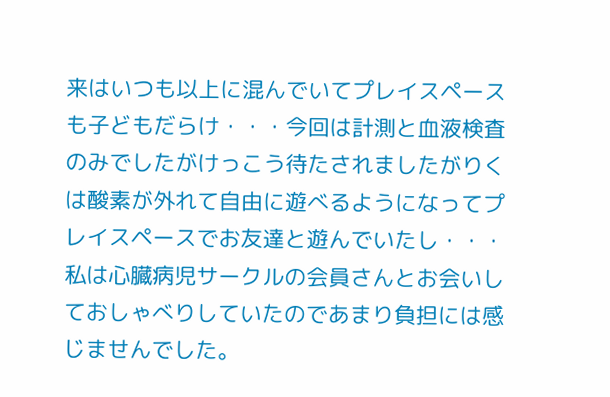来はいつも以上に混んでいてプレイスペースも子どもだらけ・・・今回は計測と血液検査のみでしたがけっこう待たされましたがりくは酸素が外れて自由に遊べるようになってプレイスペースでお友達と遊んでいたし・・・私は心臓病児サークルの会員さんとお会いしておしゃべりしていたのであまり負担には感じませんでした。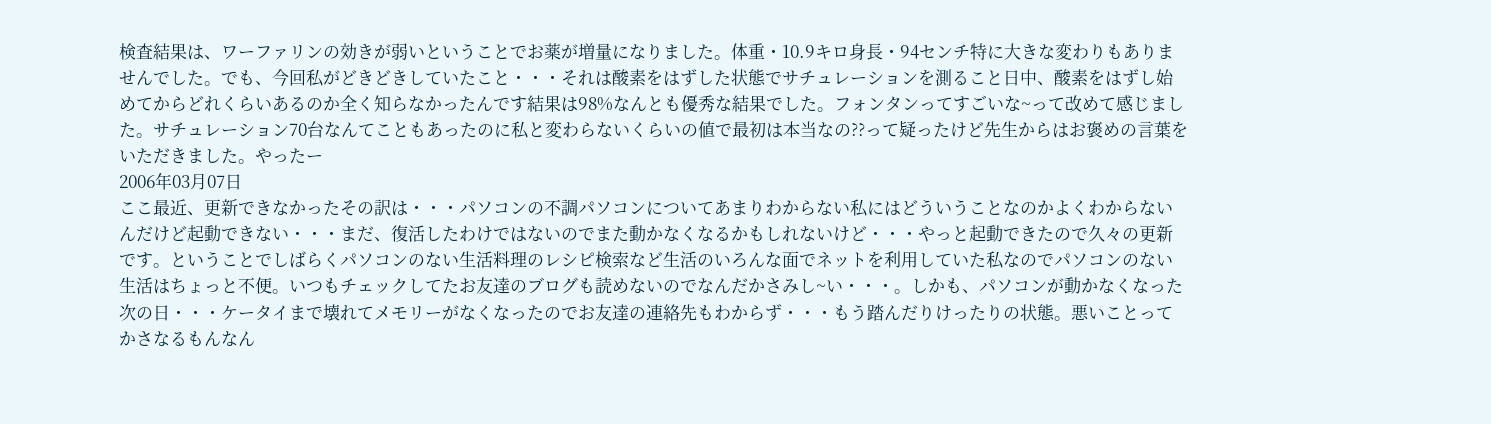検査結果は、ワーファリンの効きが弱いということでお薬が増量になりました。体重・10.9キロ身長・94センチ特に大きな変わりもありませんでした。でも、今回私がどきどきしていたこと・・・それは酸素をはずした状態でサチュレーションを測ること日中、酸素をはずし始めてからどれくらいあるのか全く知らなかったんです結果は98%なんとも優秀な結果でした。フォンタンってすごいな~って改めて感じました。サチュレーション70台なんてこともあったのに私と変わらないくらいの値で最初は本当なの??って疑ったけど先生からはお褒めの言葉をいただきました。やったー
2006年03月07日
ここ最近、更新できなかったその訳は・・・パソコンの不調パソコンについてあまりわからない私にはどういうことなのかよくわからないんだけど起動できない・・・まだ、復活したわけではないのでまた動かなくなるかもしれないけど・・・やっと起動できたので久々の更新です。ということでしばらくパソコンのない生活料理のレシピ検索など生活のいろんな面でネットを利用していた私なのでパソコンのない生活はちょっと不便。いつもチェックしてたお友達のブログも読めないのでなんだかさみし~い・・・。しかも、パソコンが動かなくなった次の日・・・ケータイまで壊れてメモリーがなくなったのでお友達の連絡先もわからず・・・もう踏んだりけったりの状態。悪いことってかさなるもんなん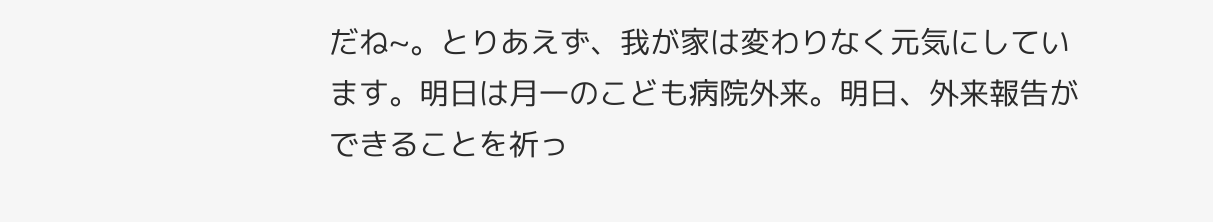だね~。とりあえず、我が家は変わりなく元気にしています。明日は月一のこども病院外来。明日、外来報告ができることを祈っ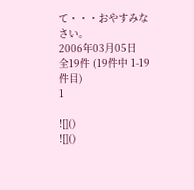て・・・おやすみなさい。
2006年03月05日
全19件 (19件中 1-19件目)
1

![]()
![]()